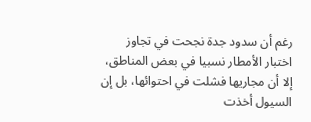رغم أن سدود جدة نجحت في تجاوز اختبار الأمطار نسبيا في بعض المناطق، إلا أن مجاريها فشلت في احتوائها، بل إن السيول أخذت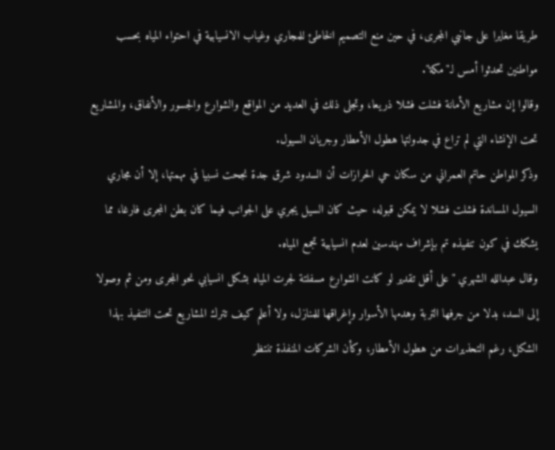طريقا مغايرا على جانبي المجرى، في حين منع التصميم الخاطئ للمجاري وغياب الانسيابية في احتواء المياه بحسب مواطنين تحدثوا أمس لـ"مكة".
وقالوا إن مشاريع الأمانة فشلت فشلا ذريعا، وتجلى ذلك في العديد من المواقع والشوارع والجسور والأنفاق، والمشاريع تحت الإنشاء التي لم تراع في جدولتها هطول الأمطار وجريان السيول.
وذكر المواطن حاتم العمراني من سكان حي الحرازات أن السدود شرق جدة نجحت نسبيا في مهمتها، إلا أن مجاري السيول المساندة فشلت فشلا لا يمكن قبوله، حيث كان السيل يجري على الجوانب فيما كان بطن المجرى فارغا، مما يشكك في كون تنفيذه تم بإشراف مهندسين لعدم انسيابية تجمع المياه.
وقال عبدالله الشهري "على أقل تقدير لو كانت الشوارع مسفلتة لجرت المياه بشكل انسيابي نحو المجرى ومن ثم وصولا إلى السد، بدلا من جرفها التربة وهدمها الأسوار وإغراقها للمنازل، ولا أعلم كيف تترك المشاريع تحت التنفيذ بهذا الشكل، رغم التحذيرات من هطول الأمطار، وكأن الشركات المنفذة تنتظر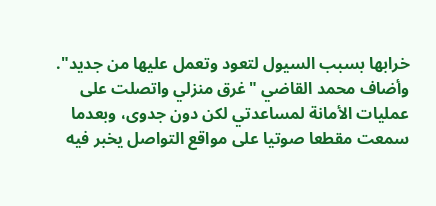خرابها بسبب السيول لتعود وتعمل عليها من جديد".
وأضاف محمد القاضي "غرق منزلي واتصلت على عمليات الأمانة لمساعدتي لكن دون جدوى، وبعدما سمعت مقطعا صوتيا على مواقع التواصل يخبر فيه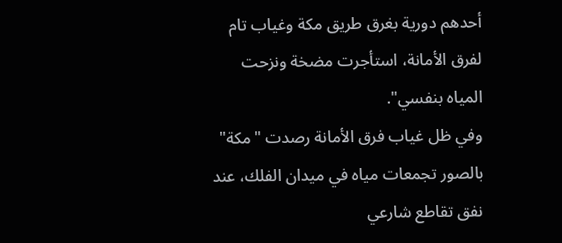أحدهم دورية بغرق طريق مكة وغياب تام لفرق الأمانة، استأجرت مضخة ونزحت المياه بنفسي".
وفي ظل غياب فرق الأمانة رصدت "مكة" بالصور تجمعات مياه في ميدان الفلك، عند نفق تقاطع شارعي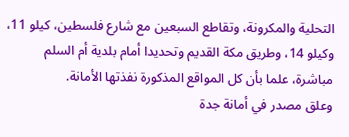التحلية والمكرونة، وتقاطع السبعين مع شارع فلسطين، كيلو 11، وكيلو 14، وطريق مكة القديم وتحديدا أمام بلدية أم السلم مباشرة، علما بأن كل المواقع المذكورة نفذتها الأمانة.
وعلق مصدر في أمانة جدة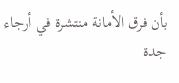بأن فرق الأمانة منتشرة في أرجاء جدة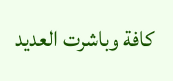كافة وباشرت العديد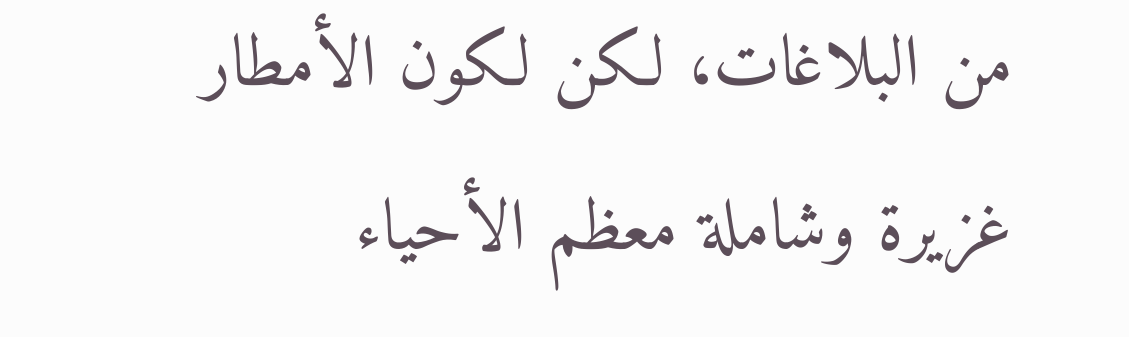من البلاغات، لكن لكون الأمطار غزيرة وشاملة معظم الأحياء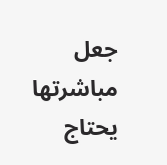جعل مباشرتها يحتاج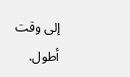إلى وقت أطول.